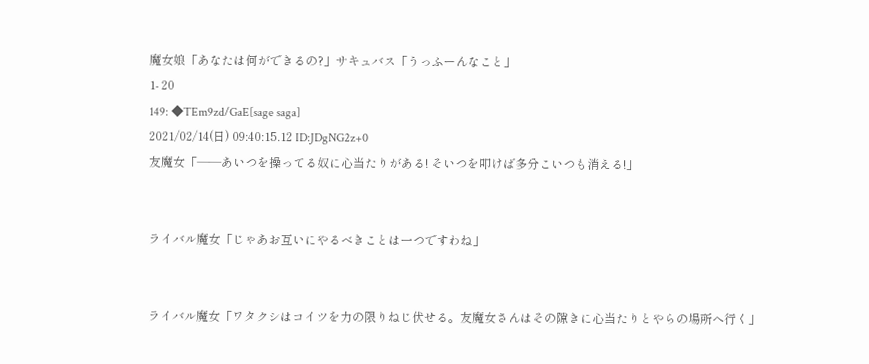魔女娘「あなたは何ができるの?」サキュバス「うっふーんなこと」
1- 20
149: ◆TEm9zd/GaE[sage saga]
2021/02/14(日) 09:40:15.12 ID:JDgNG2z+0
友魔女「――あいつを操ってる奴に心当たりがある! そいつを叩けば多分こいつも消える!」


ライバル魔女「じゃあお互いにやるべきことは一つですわね」


ライバル魔女「ワタクシはコイツを力の限りねじ伏せる。友魔女さんはその隙きに心当たりとやらの場所へ行く」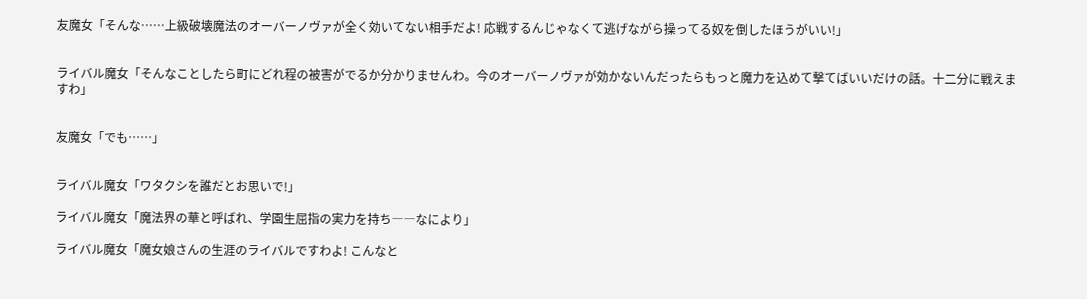友魔女「そんな……上級破壊魔法のオーバーノヴァが全く効いてない相手だよ! 応戦するんじゃなくて逃げながら操ってる奴を倒したほうがいい!」


ライバル魔女「そんなことしたら町にどれ程の被害がでるか分かりませんわ。今のオーバーノヴァが効かないんだったらもっと魔力を込めて撃てばいいだけの話。十二分に戦えますわ」


友魔女「でも……」


ライバル魔女「ワタクシを誰だとお思いで!」

ライバル魔女「魔法界の華と呼ばれ、学園生屈指の実力を持ち――なにより」

ライバル魔女「魔女娘さんの生涯のライバルですわよ! こんなと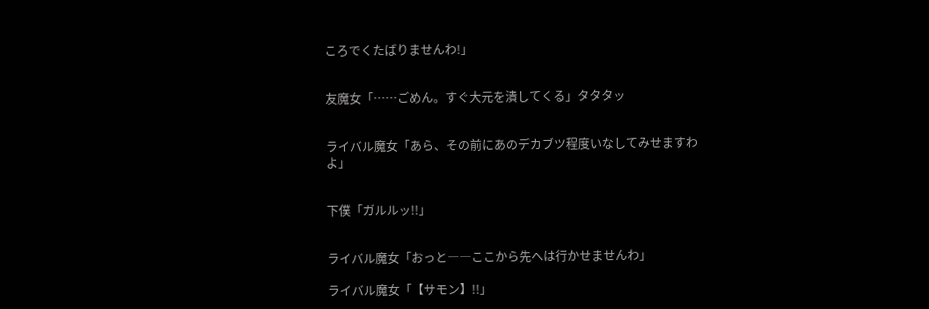ころでくたばりませんわ!」


友魔女「……ごめん。すぐ大元を潰してくる」タタタッ


ライバル魔女「あら、その前にあのデカブツ程度いなしてみせますわよ」


下僕「ガルルッ!!」


ライバル魔女「おっと――ここから先へは行かせませんわ」

ライバル魔女「【サモン】!!」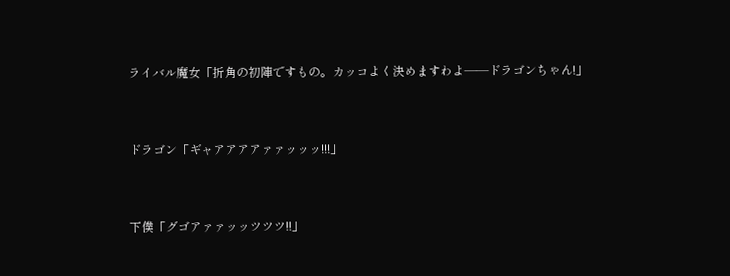ライバル魔女「折角の初陣ですもの。カッコよく決めますわよ――ドラゴンちゃん!」


ドラゴン「ギャアアアアァァッッッ!!!」


下僕「グゴアァァッッツツツ!!」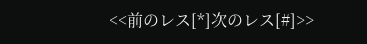<<前のレス[*]次のレス[#]>>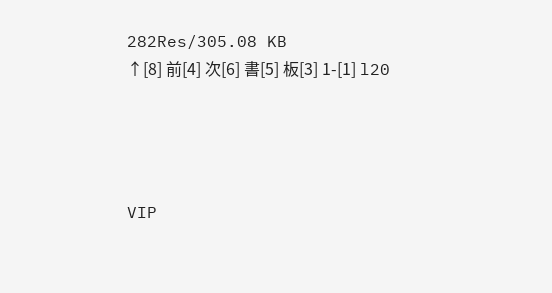282Res/305.08 KB
↑[8] 前[4] 次[6] 書[5] 板[3] 1-[1] l20




VIP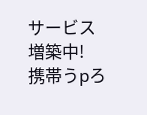サービス増築中!
携帯うpろ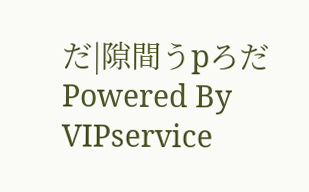だ|隙間うpろだ
Powered By VIPservice